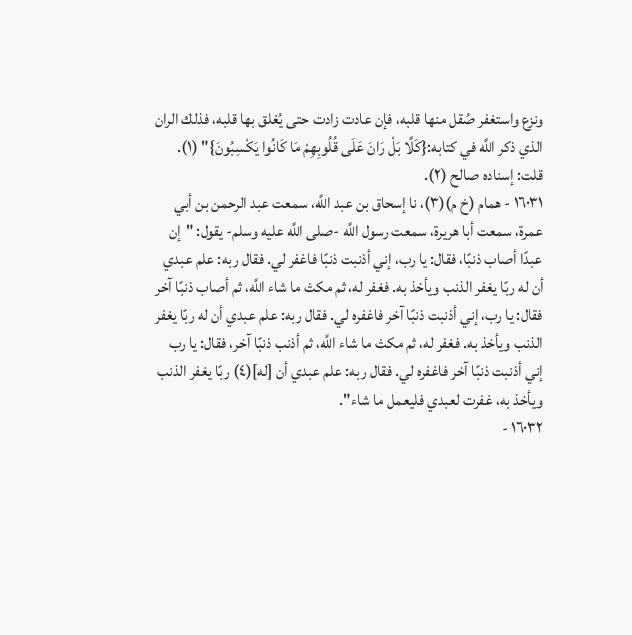ونزع واستغفر صُقل منها قلبه، فإن عادت زادت حتى يُغلق بها قلبه، فذلك الران الذي ذكر اللَّه في كتابه:{كَلَّا بَلْ رَانَ عَلَى قُلُوبِهِمْ مَا كَانُوا يَكْسِبُونَ}" (١).
قلت: إسناده صالح (٢).
١٦٠٣١ - همام (خ م)(٣)، نا إسحاق بن عبد اللَّه، سمعت عبد الرحمن بن أبي عمرة، سمعت أبا هريرة، سمعت رسول اللَّه -صلى اللَّه عليه وسلم- يقول: "إن عبدًا أصاب ذنبًا، فقال: يا رب، إني أذنبت ذنبًا فاغفر لي. فقال ربه: علم عبدي أن له ربًا يغفر الذنب ويأخذ به. فغفر له، ثم مكث ما شاء اللَّه، ثم أصاب ذنبًا آخر فقال: يا رب، إني أذنبت ذنبًا آخر فاغفره لي. فقال ربه: علم عبدي أن له ربًا يغفر الذنب ويأخذ به. فغفر له، ثم مكث ما شاء اللَّه، ثم أذنب ذنبًا آخر، فقال: يا رب إني أذنبت ذنبًا آخر فاغفره لي. فقال ربه: علم عبدي أن [له](٤) ربًا يغفر الذنب ويأخذ به، غفرت لعبدي فليعمل ما شاء".
١٦٠٣٢ -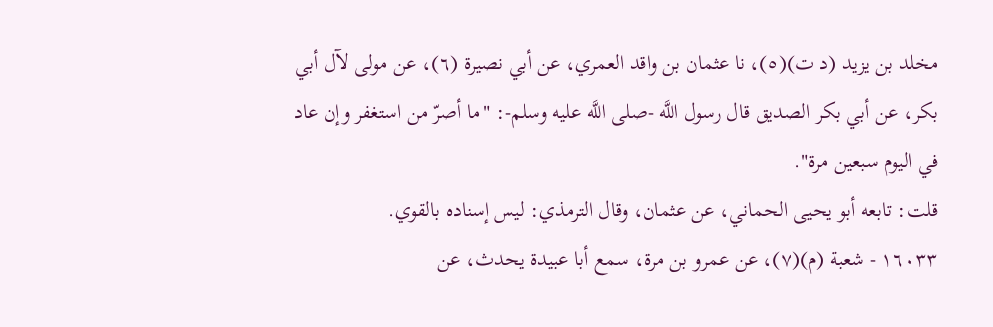مخلد بن يزيد (د ت)(٥)، نا عثمان بن واقد العمري، عن أبي نصيرة (٦)، عن مولى لآل أبي بكر، عن أبي بكر الصديق قال رسول اللَّه -صلى اللَّه عليه وسلم-: "ما أصرّ من استغفر وإن عاد في اليوم سبعين مرة".
قلت: تابعه أبو يحيى الحماني، عن عثمان، وقال الترمذي: ليس إسناده بالقوي.
١٦٠٣٣ - شعبة (م)(٧)، عن عمرو بن مرة، سمع أبا عبيدة يحدث، عن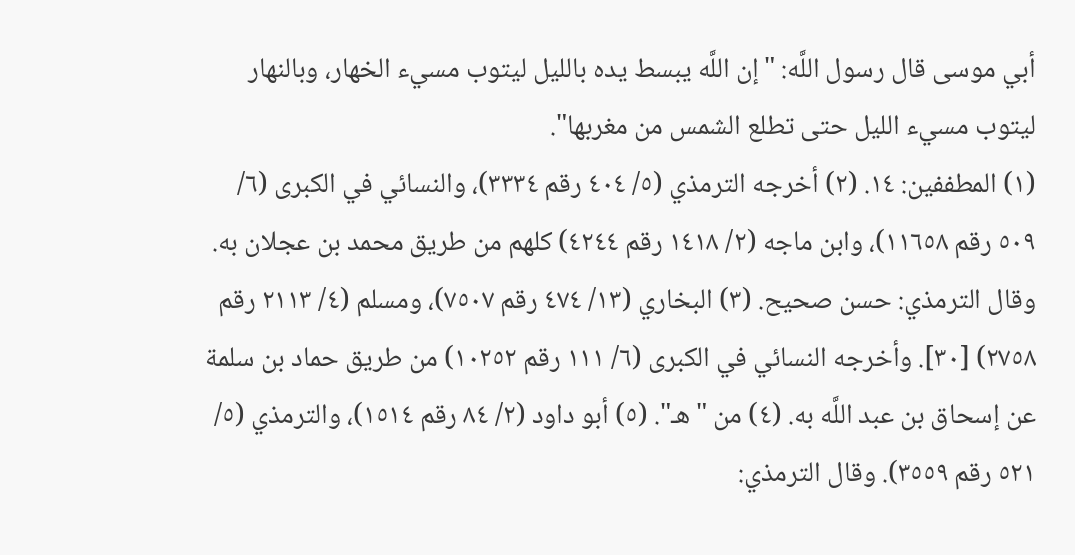أبي موسى قال رسول اللَّه: "إن اللَّه يبسط يده بالليل ليتوب مسيء الخهار، وبالنهار ليتوب مسيء الليل حتى تطلع الشمس من مغربها".
(١) المطففين: ١٤. (٢) أخرجه الترمذي (٥/ ٤٠٤ رقم ٣٣٣٤)، والنسائي في الكبرى (٦/ ٥٠٩ رقم ١١٦٥٨)، وابن ماجه (٢/ ١٤١٨ رقم ٤٢٤٤) كلهم من طريق محمد بن عجلان به. وقال الترمذي: حسن صحيح. (٣) البخاري (١٣/ ٤٧٤ رقم ٧٥٠٧)، ومسلم (٤/ ٢١١٣ رقم ٢٧٥٨) [٣٠]. وأخرجه النسائي في الكبرى (٦/ ١١١ رقم ١٠٢٥٢) من طريق حماد بن سلمة عن إسحاق بن عبد اللَّه به. (٤) من "هـ". (٥) أبو داود (٢/ ٨٤ رقم ١٥١٤)، والترمذي (٥/ ٥٢١ رقم ٣٥٥٩). وقال الترمذي: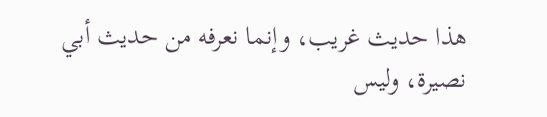هذا حديث غريب، وإنما نعرفه من حديث أبي نصيرة، وليس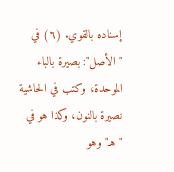إسناده بالقوي. (٦) في "الأصل": بصيرة بالباء الموحدة، وكتب في الحاشية نصيرة بالنون، وكذا هو في "هـ" وهو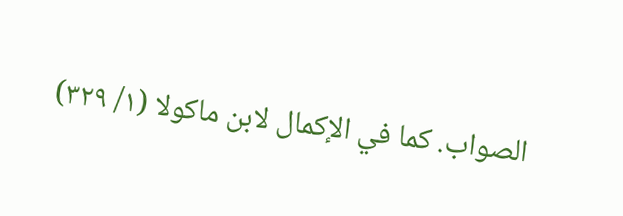الصواب. كما في الإكمال لابن ماكولا (١/ ٣٢٩)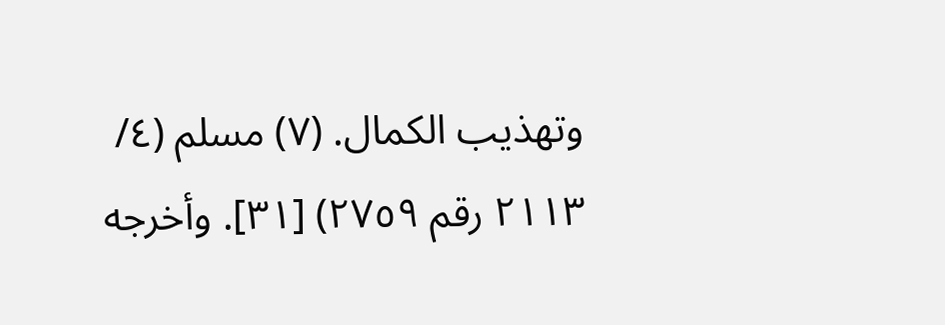وتهذيب الكمال. (٧) مسلم (٤/ ٢١١٣ رقم ٢٧٥٩) [٣١]. وأخرجه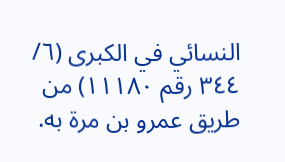النسائي في الكبرى (٦/ ٣٤٤ رقم ١١١٨٠) من طريق عمرو بن مرة به.